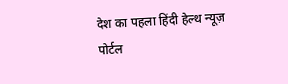देश का पहला हिंदी हेल्थ न्यूज़ पोर्टल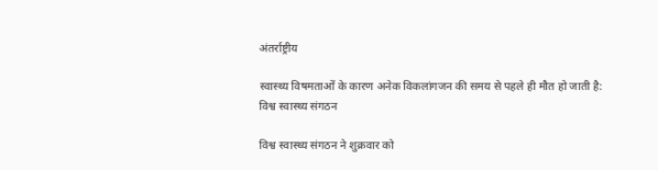अंतर्राष्ट्रीय

स्वास्थ्य विषमताओं के कारण अनेक विकलांगजन की समय से पहले ही मौत हो जाती है: विश्व स्वास्थ्य संगठन

विश्व स्वास्थ्य संगठन ने शुक्रवार को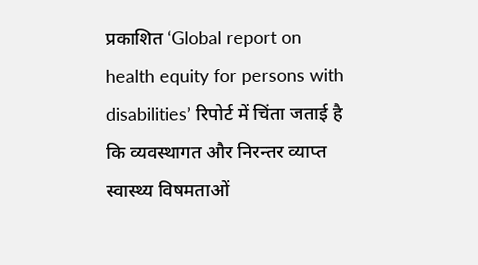प्रकाशित ‘Global report on health equity for persons with disabilities’ रिपोर्ट में चिंता जताई है कि व्यवस्थागत और निरन्तर व्याप्त स्वास्थ्य विषमताओं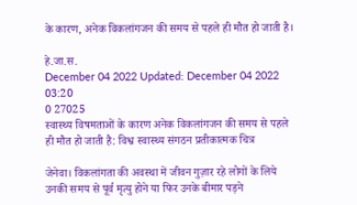के कारण, अनेक विकलांगजन की समय से पहले ही मौत हो जाती है।

हे.जा.स.
December 04 2022 Updated: December 04 2022 03:20
0 27025
स्वास्थ्य विषमताओं के कारण अनेक विकलांगजन की समय से पहले ही मौत हो जाती है: विश्व स्वास्थ्य संगठन प्रतीकात्मक चित्र

जेनेवा। विकलांगता की अवस्था में जीवन गुज़ार रहे लोगों के लिये उनकी समय से पूर्व मृत्यु होने या फिर उनके बीमार पड़ने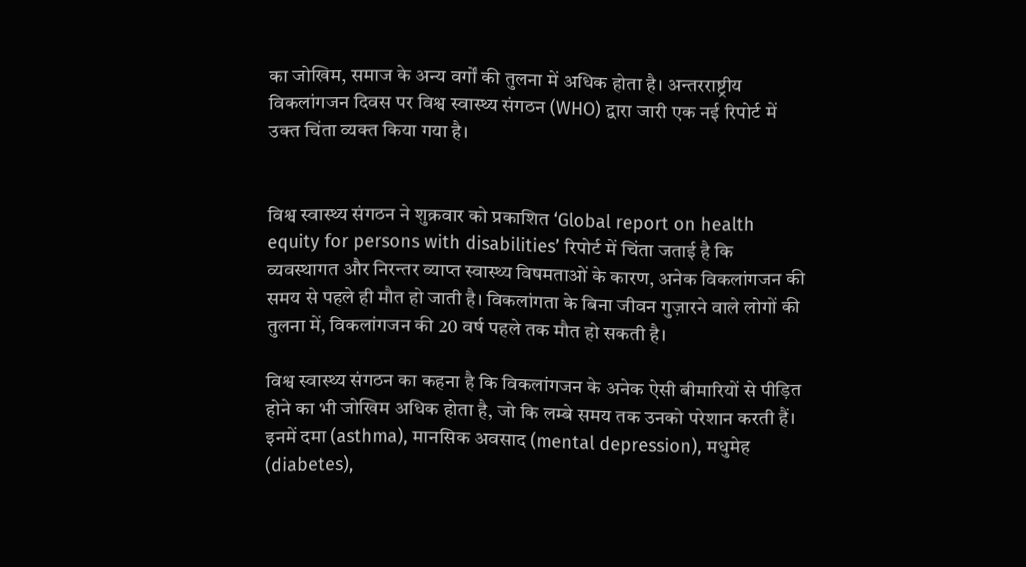का जोखिम, समाज के अन्य वर्गों की तुलना में अधिक होता है। अन्तरराष्ट्रीय विकलांगजन दिवस पर विश्व स्वास्थ्य संगठन (WHO) द्वारा जारी एक नई रिपोर्ट में उक्त चिंता व्यक्त किया गया है।


विश्व स्वास्थ्य संगठन ने शुक्रवार को प्रकाशित ‘Global report on health equity for persons with disabilities’ रिपोर्ट में चिंता जताई है कि व्यवस्थागत और निरन्तर व्याप्त स्वास्थ्य विषमताओं के कारण, अनेक विकलांगजन की समय से पहले ही मौत हो जाती है। विकलांगता के बिना जीवन गुज़ारने वाले लोगों की तुलना में, विकलांगजन की 20 वर्ष पहले तक मौत हो सकती है।

विश्व स्वास्थ्य संगठन का कहना है कि विकलांगजन के अनेक ऐसी बीमारियों से पीड़ित होने का भी जोखिम अधिक होता है, जो कि लम्बे समय तक उनको परेशान करती हैं। इनमें दमा (asthma), मानसिक अवसाद (mental depression), मधुमेह (diabetes),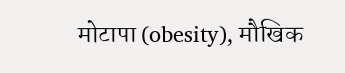मोटापा (obesity), मौखिक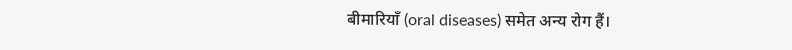बीमारियाँ (oral diseases) समेत अन्य रोग हैं।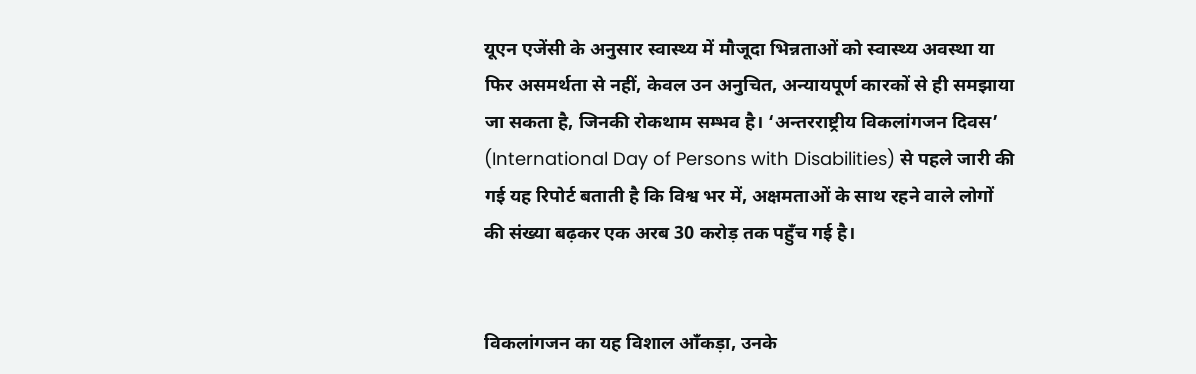यूएन एजेंसी के अनुसार स्वास्थ्य में मौजूदा भिन्नताओं को स्वास्थ्य अवस्था या फिर असमर्थता से नहीं, केवल उन अनुचित, अन्यायपूर्ण कारकों से ही समझाया जा सकता है, जिनकी रोकथाम सम्भव है। ‘अन्तरराष्ट्रीय विकलांगजन दिवस’ (International Day of Persons with Disabilities) से पहले जारी की गई यह रिपोर्ट बताती है कि विश्व भर में, अक्षमताओं के साथ रहने वाले लोगों की संख्या बढ़कर एक अरब 30 करोड़ तक पहुँच गई है।


विकलांगजन का यह विशाल आँकड़ा, उनके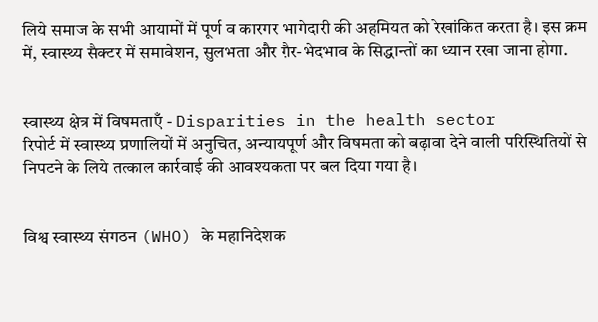लिये समाज के सभी आयामों में पूर्ण व कारगर भागेदारी की अहमियत को रेखांकित करता है। इस क्रम में, स्वास्थ्य सैक्टर में समावेशन, सुलभता और ग़ैर-भेदभाव के सिद्धान्तों का ध्यान रखा जाना होगा.


स्वास्थ्य क्षेत्र में विषमताएँ - Disparities in the health sector
रिपोर्ट में स्वास्थ्य प्रणालियों में अनुचित, अन्यायपूर्ण और विषमता को बढ़ावा देने वाली परिस्थितियों से निपटने के लिये तत्काल कार्रवाई की आवश्यकता पर बल दिया गया है।


विश्व स्वास्थ्य संगठन (WHO) के महानिदेशक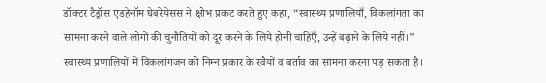डॉक्टर टैड्रॉस एडहेनॉम घेबरेयेसस ने क्षोभ प्रकट करते हुए कहा, “स्वास्थ्य प्रणालियाँ, विकलांगता का सामना करने वाले लोगों की चुनौतियों को दूर करने के लिये होनी चाहिएँ, उन्हें बढ़ाने के लिये नहीं।” स्वास्थ्य प्रणालियों में विकलांगजन को निम्न प्रकार के रवैयों व बर्ताव का सामना करना पड़ सकता है।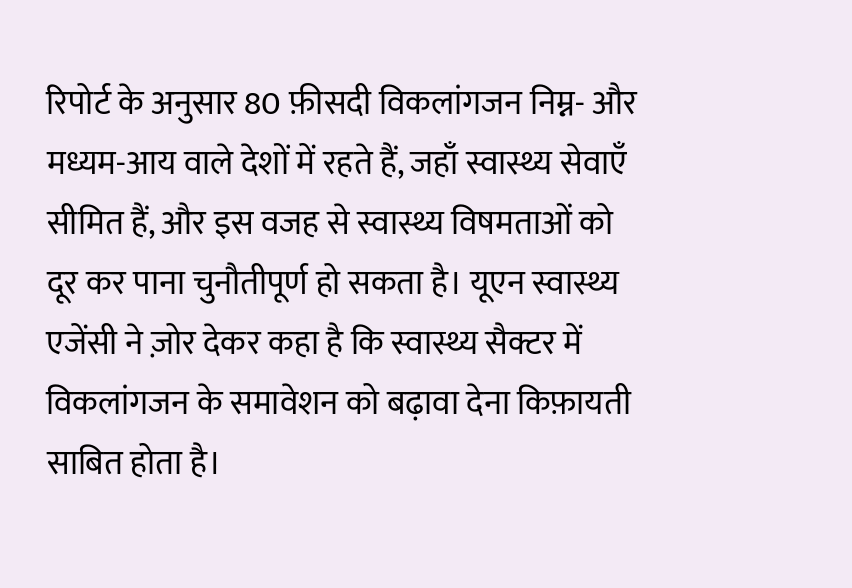रिपोर्ट के अनुसार 80 फ़ीसदी विकलांगजन निम्न- और मध्यम-आय वाले देशों में रहते हैं, जहाँ स्वास्थ्य सेवाएँ सीमित हैं, और इस वजह से स्वास्थ्य विषमताओं को दूर कर पाना चुनौतीपूर्ण हो सकता है। यूएन स्वास्थ्य एजेंसी ने ज़ोर देकर कहा है कि स्वास्थ्य सैक्टर में विकलांगजन के समावेशन को बढ़ावा देना किफ़ायती साबित होता है।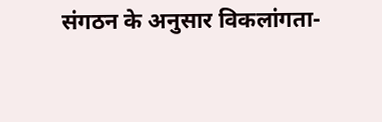संगठन के अनुसार विकलांगता-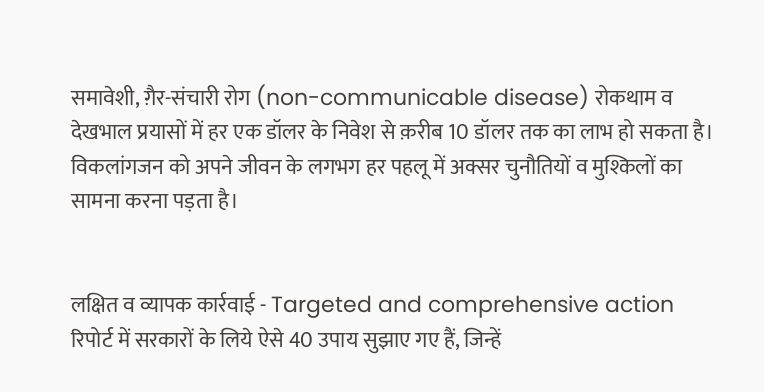समावेशी, ग़ैर-संचारी रोग (non-communicable disease) रोकथाम व देखभाल प्रयासों में हर एक डॉलर के निवेश से क़रीब 10 डॉलर तक का लाभ हो सकता है। विकलांगजन को अपने जीवन के लगभग हर पहलू में अक्सर चुनौतियों व मुश्किलों का सामना करना पड़ता है।


लक्षित व व्यापक कार्रवाई - Targeted and comprehensive action
रिपोर्ट में सरकारों के लिये ऐसे 40 उपाय सुझाए गए हैं, जिन्हें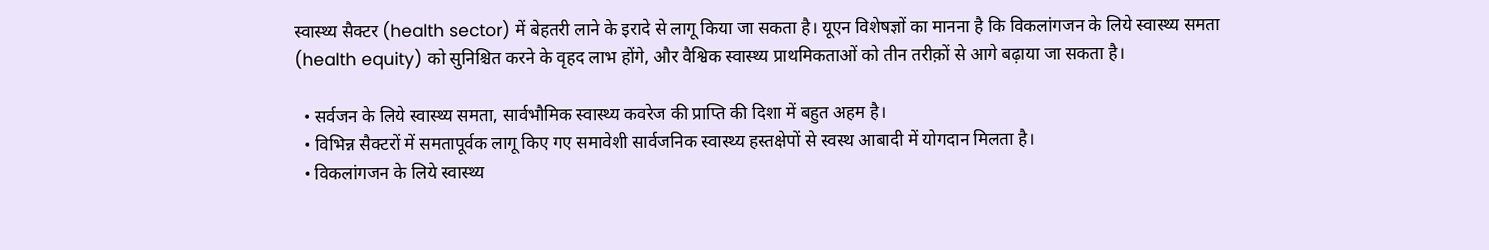स्वास्थ्य सैक्टर (health sector) में बेहतरी लाने के इरादे से लागू किया जा सकता है। यूएन विशेषज्ञों का मानना है कि विकलांगजन के लिये स्वास्थ्य समता (health equity) को सुनिश्चित करने के वृहद लाभ होंगे, और वैश्विक स्वास्थ्य प्राथमिकताओं को तीन तरीक़ों से आगे बढ़ाया जा सकता है।

  • सर्वजन के लिये स्वास्थ्य समता, सार्वभौमिक स्वास्थ्य कवरेज की प्राप्ति की दिशा में बहुत अहम है।
  • विभिन्न सैक्टरों में समतापूर्वक लागू किए गए समावेशी सार्वजनिक स्वास्थ्य हस्तक्षेपों से स्वस्थ आबादी में योगदान मिलता है।
  • विकलांगजन के लिये स्वास्थ्य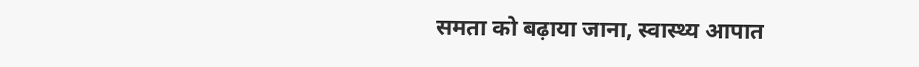समता को बढ़ाया जाना, स्वास्थ्य आपात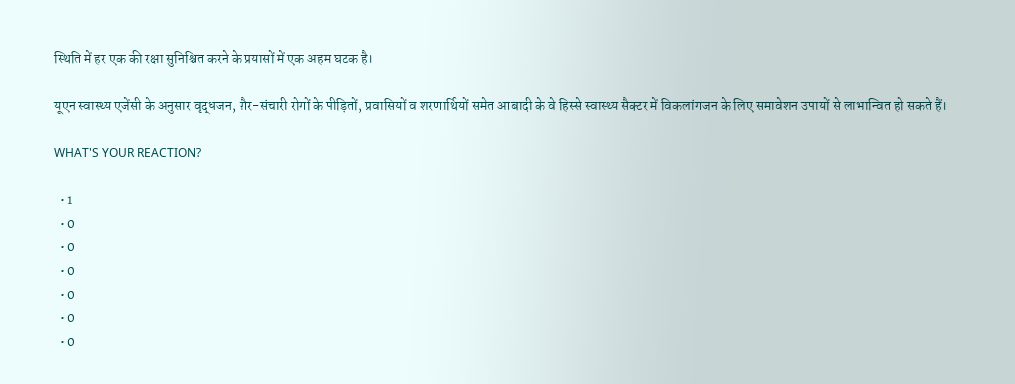स्थिति में हर एक की रक्षा सुनिश्चित करने के प्रयासों में एक अहम घटक है।

यूएन स्वास्थ्य एजेंसी के अनुसार वृद्धजन, ग़ैर-संचारी रोगों के पीड़ितों, प्रवासियों व शरणार्थियों समेत आबादी के वे हिस्से स्वास्थ्य सैक्टर में विकलांगजन के लिए समावेशन उपायों से लाभान्वित हो सकते हैं।

WHAT'S YOUR REACTION?

  • 1
  • 0
  • 0
  • 0
  • 0
  • 0
  • 0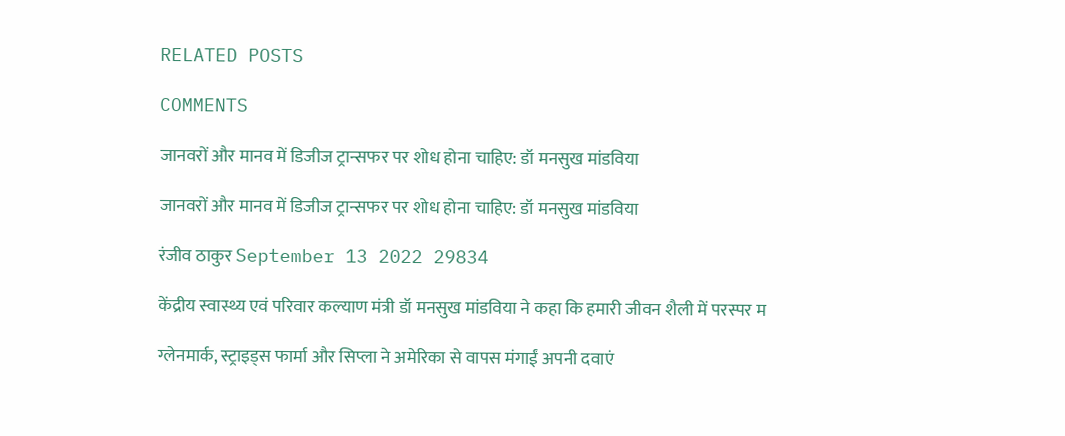RELATED POSTS

COMMENTS

जानवरों और मानव में डिजीज ट्रान्सफर पर शोध होना चाहिए: डॉ मनसुख मांडविया

जानवरों और मानव में डिजीज ट्रान्सफर पर शोध होना चाहिए: डॉ मनसुख मांडविया

रंजीव ठाकुर September 13 2022 29834

केंद्रीय स्वास्थ्य एवं परिवार कल्याण मंत्री डॉ मनसुख मांडविया ने कहा कि हमारी जीवन शैली में परस्पर म

ग्लेनमार्क, स्ट्राइड्स फार्मा और सिप्ला ने अमेरिका से वापस मंगाईं अपनी दवाएं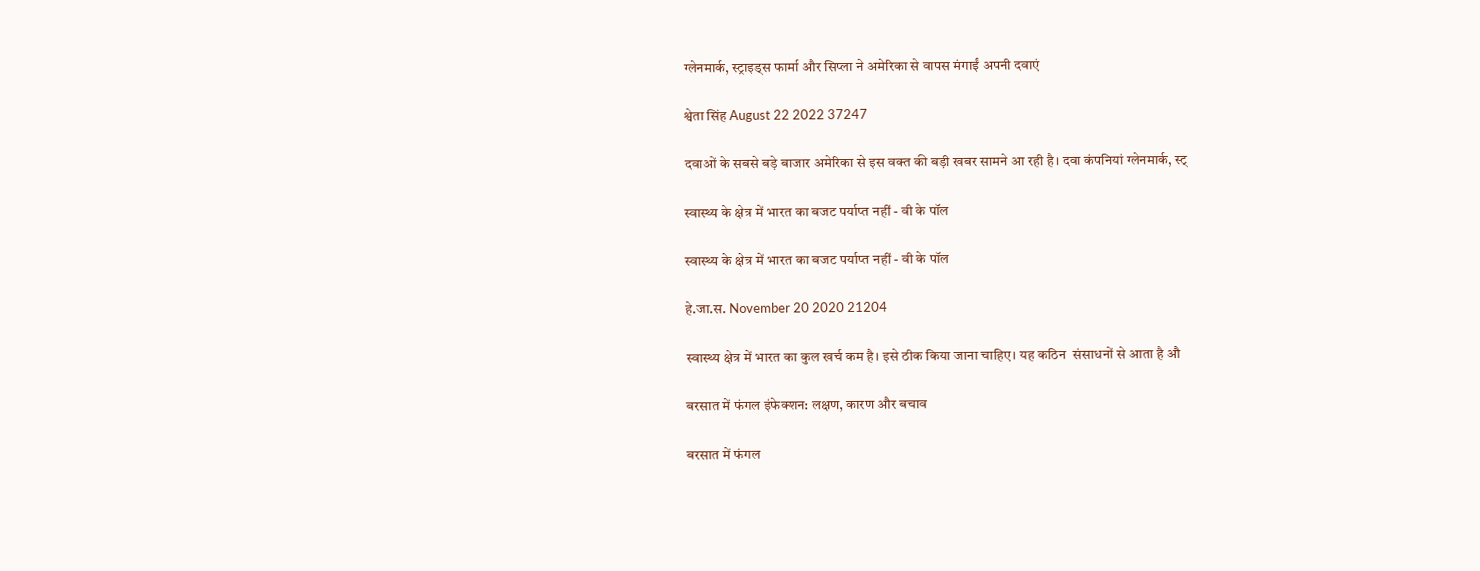ग्लेनमार्क, स्ट्राइड्स फार्मा और सिप्ला ने अमेरिका से वापस मंगाईं अपनी दवाएं

श्वेता सिंह August 22 2022 37247

दवाओं के सबसे बड़े बाजार अमेरिका से इस वक्त की बड़ी खबर सामने आ रही है। दवा कंपनियां ग्लेनमार्क, स्ट्

स्वास्थ्य के क्षेत्र में भारत का बजट पर्याप्त नहीं - वी के पॉल

स्वास्थ्य के क्षेत्र में भारत का बजट पर्याप्त नहीं - वी के पॉल

हे.जा.स. November 20 2020 21204

स्वास्थ्य क्षेत्र में भारत का कुल खर्च कम है। इसे ठीक किया जाना चाहिए। यह कठिन  संसाधनों से आता है औ

बरसात में फंगल इंफेक्शन: लक्षण, कारण और बचाव

बरसात में फंगल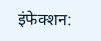इंफेक्शन: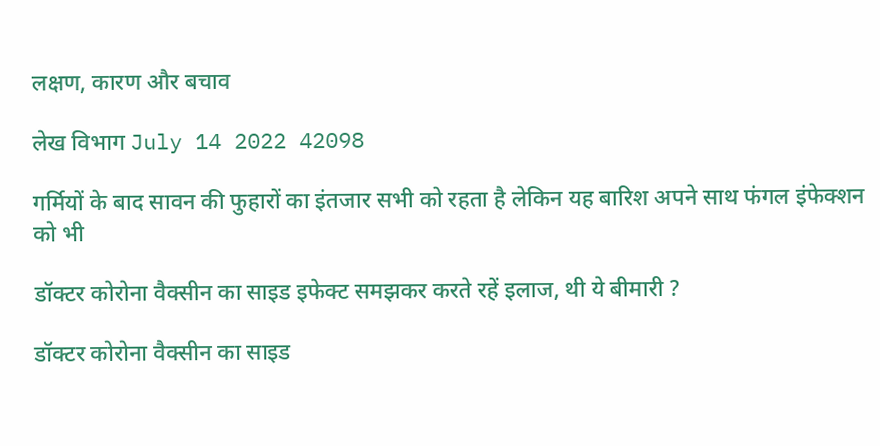लक्षण, कारण और बचाव

लेख विभाग July 14 2022 42098

गर्मियों के बाद सावन की फुहारों का इंतजार सभी को रहता है लेकिन यह बारिश अपने साथ फंगल इंफेक्शन को भी

डॉक्टर कोरोना वैक्सीन का साइड इफेक्ट समझकर करते रहें इलाज, थी ये बीमारी ?

डॉक्टर कोरोना वैक्सीन का साइड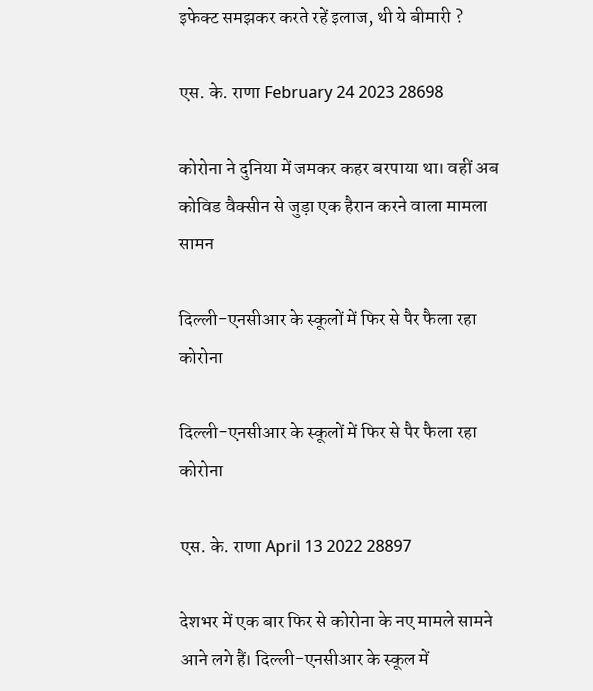इफेक्ट समझकर करते रहें इलाज, थी ये बीमारी ?

एस. के. राणा February 24 2023 28698

कोरोना ने दुनिया में जमकर कहर बरपाया था। वहीं अब कोविड वैक्सीन से जुड़ा एक हैरान करने वाला मामला सामन

दिल्ली-एनसीआर के स्कूलों में फिर से पैर फैला रहा कोरोना

दिल्ली-एनसीआर के स्कूलों में फिर से पैर फैला रहा कोरोना

एस. के. राणा April 13 2022 28897

देशभर में एक बार फिर से कोरोना के नए मामले सामने आने लगे हैं। दिल्ली-एनसीआर के स्कूल में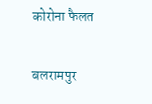कोरोना फैलत

बलरामपुर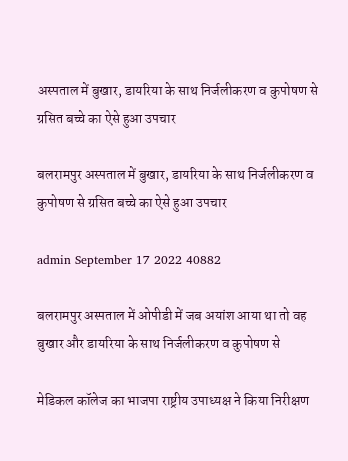अस्पताल में बुखार, डायरिया के साथ निर्जलीकरण व कुपोषण से ग्रसित बच्चे का ऐसे हुआ उपचार

बलरामपुर अस्पताल में बुखार, डायरिया के साथ निर्जलीकरण व कुपोषण से ग्रसित बच्चे का ऐसे हुआ उपचार

admin September 17 2022 40882

बलरामपुर अस्पताल में ओपीडी में जब अयांश आया था तो वह बुखार और डायरिया के साथ निर्जलीकरण व कुपोषण से

मेडिकल कॉलेज का भाजपा राष्ट्रीय उपाध्यक्ष ने किया निरीक्षण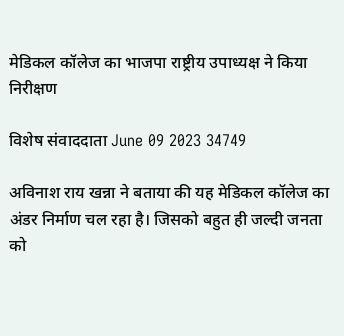मेडिकल कॉलेज का भाजपा राष्ट्रीय उपाध्यक्ष ने किया निरीक्षण

विशेष संवाददाता June 09 2023 34749

अविनाश राय खन्ना ने बताया की यह मेडिकल कॉलेज का अंडर निर्माण चल रहा है। जिसको बहुत ही जल्दी जनता को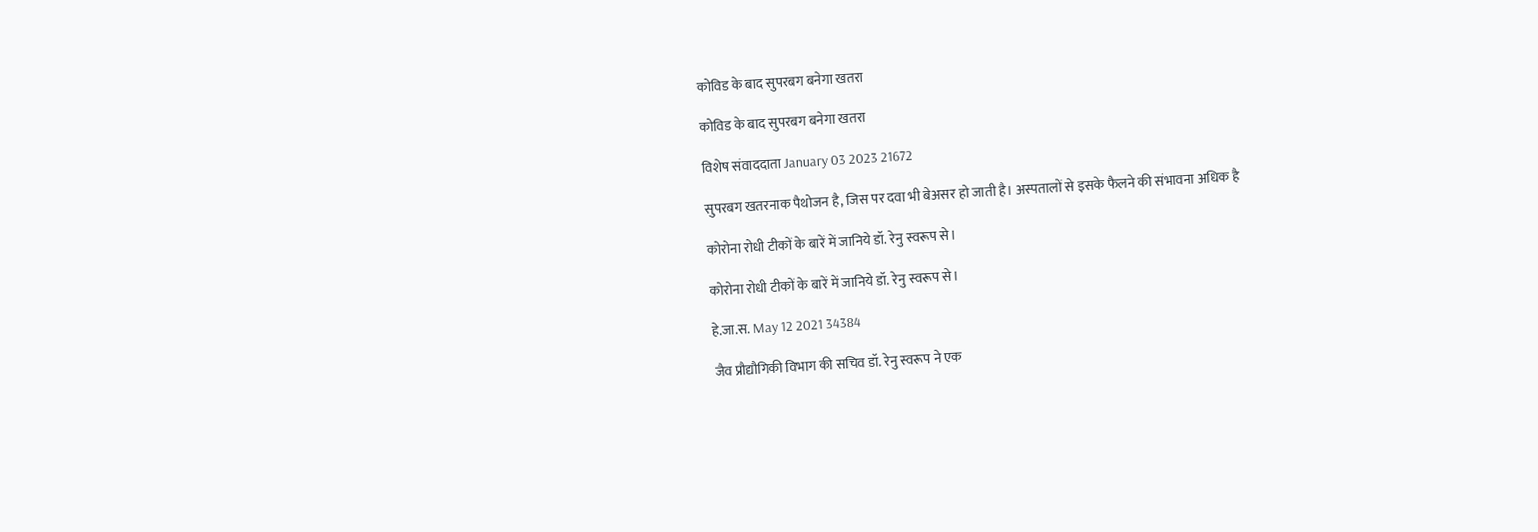कोविड के बाद सुपरबग बनेगा खतरा

कोविड के बाद सुपरबग बनेगा खतरा

विशेष संवाददाता January 03 2023 21672

सुपरबग खतरनाक पैथोजन है, जिस पर दवा भी बेअसर हो जाती है। अस्पतालों से इसके फैलने की संभावना अधिक है

कोरोना रोधी टीकों के बारें में जानिये डॉ. रेनु स्वरूप से।

कोरोना रोधी टीकों के बारें में जानिये डॉ. रेनु स्वरूप से।

हे.जा.स. May 12 2021 34384

जैव प्रौद्यौगिकी विभाग की सचिव डॉ. रेनु स्वरूप ने एक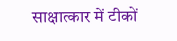साक्षात्कार में टीकों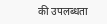की उपलब्धता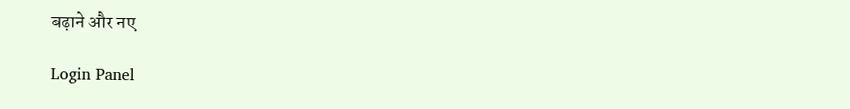बढ़ाने और नए

Login Panel